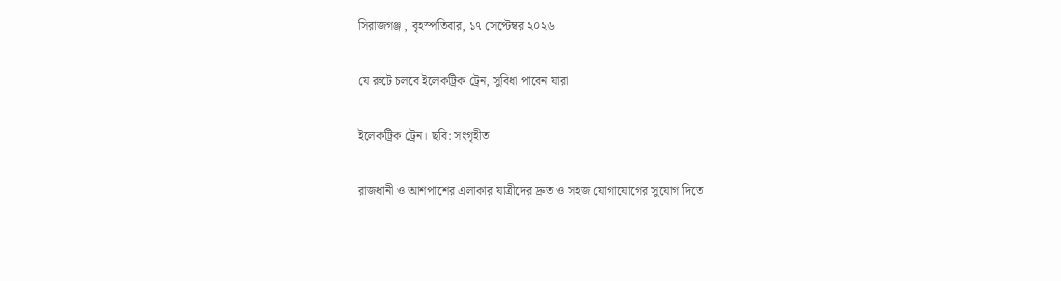সিরাজগঞ্জ , বৃহস্পতিবার, ১৭ সেপ্টেম্বর ২০২৬

যে রুটে চলবে ইলেকট্রিক ট্রেন, সুবিধা পাবেন যারা

ইলেকট্রিক ট্রেন। ছবি: সংগৃহীত

রাজধানী ও আশপাশের এলাকার যাত্রীদের দ্রুত ও সহজ যোগাযোগের সুযোগ দিতে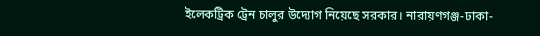ইলেকট্রিক ট্রেন চালুর উদ্যোগ নিয়েছে সরকার। নারায়ণগঞ্জ-ঢাকা-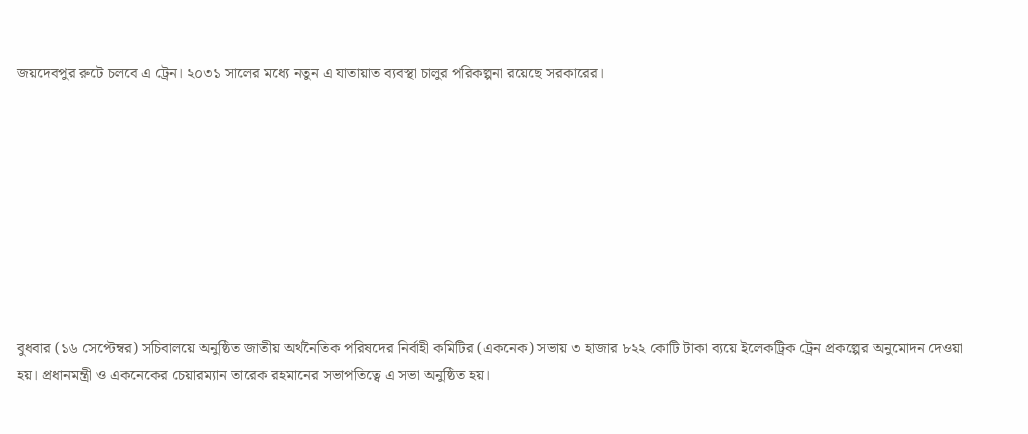জয়দেবপুর রুটে চলবে এ ট্রেন। ২০৩১ সালের মধ্যে নতুন এ যাতায়াত ব্যবস্থা চালুর পরিকল্পনা রয়েছে সরকারের।









বুধবার (১৬ সেপ্টেম্বর) সচিবালয়ে অনুষ্ঠিত জাতীয় অর্থনৈতিক পরিষদের নির্বাহী কমিটির (একনেক) সভায় ৩ হাজার ৮২২ কোটি টাকা ব্যয়ে ইলেকট্রিক ট্রেন প্রকল্পের অনুমোদন দেওয়া হয়। প্রধানমন্ত্রী ও একনেকের চেয়ারম্যান তারেক রহমানের সভাপতিত্বে এ সভা অনুষ্ঠিত হয়।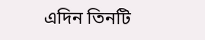এদিন তিনটি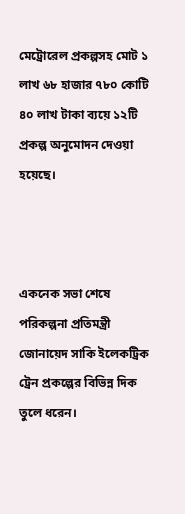মেট্রোরেল প্রকল্পসহ মোট ১ লাখ ৬৮ হাজার ৭৮০ কোটি ৪০ লাখ টাকা ব্যয়ে ১২টি প্রকল্প অনুমোদন দেওয়া হয়েছে।



একনেক সভা শেষে পরিকল্পনা প্রতিমন্ত্রী জোনায়েদ সাকি ইলেকট্রিক ট্রেন প্রকল্পের বিভিন্ন দিক তুলে ধরেন।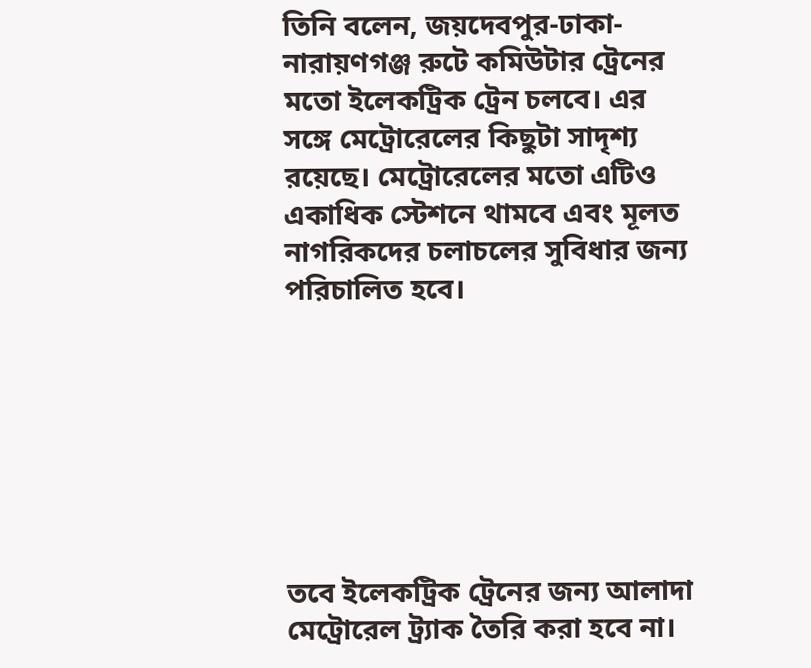তিনি বলেন, জয়দেবপুর-ঢাকা-নারায়ণগঞ্জ রুটে কমিউটার ট্রেনের মতো ইলেকট্রিক ট্রেন চলবে। এর সঙ্গে মেট্রোরেলের কিছুটা সাদৃশ্য রয়েছে। মেট্রোরেলের মতো এটিও একাধিক স্টেশনে থামবে এবং মূলত নাগরিকদের চলাচলের সুবিধার জন্য পরিচালিত হবে।







তবে ইলেকট্রিক ট্রেনের জন্য আলাদা মেট্রোরেল ট্র্যাক তৈরি করা হবে না।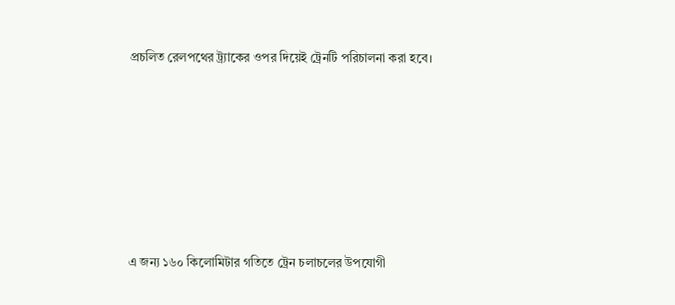প্রচলিত রেলপথের ট্র্যাকের ওপর দিয়েই ট্রেনটি পরিচালনা করা হবে।









এ জন্য ১৬০ কিলোমিটার গতিতে ট্রেন চলাচলের উপযোগী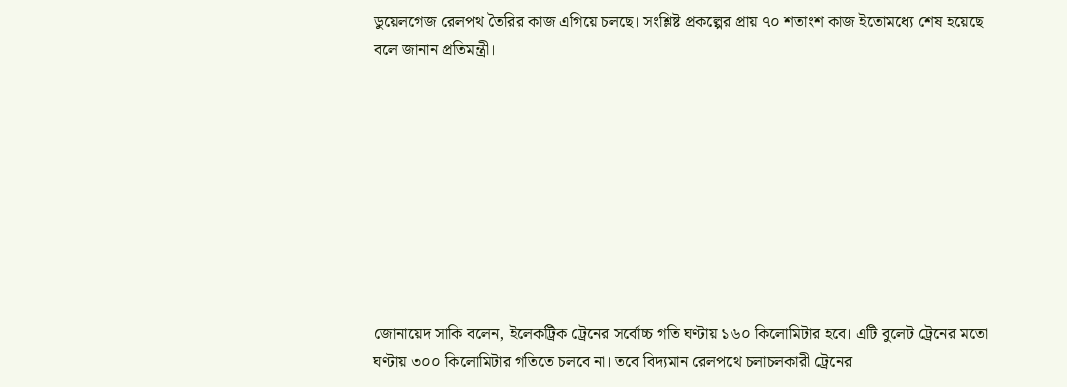ডুয়েলগেজ রেলপথ তৈরির কাজ এগিয়ে চলছে। সংশ্লিষ্ট প্রকল্পের প্রায় ৭০ শতাংশ কাজ ইতোমধ্যে শেষ হয়েছে বলে জানান প্রতিমন্ত্রী।









জোনায়েদ সাকি বলেন, ইলেকট্রিক ট্রেনের সর্বোচ্চ গতি ঘণ্টায় ১৬০ কিলোমিটার হবে। এটি বুলেট ট্রেনের মতো ঘণ্টায় ৩০০ কিলোমিটার গতিতে চলবে না। তবে বিদ্যমান রেলপথে চলাচলকারী ট্রেনের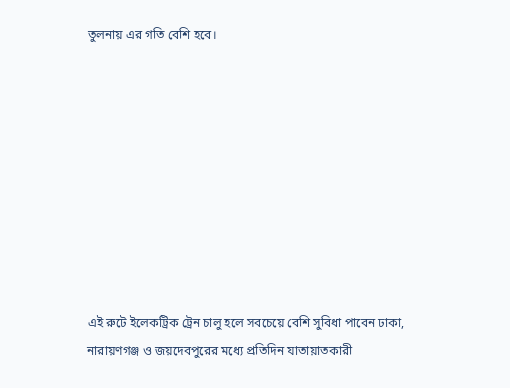তুলনায় এর গতি বেশি হবে।









এই রুটে ইলেকট্রিক ট্রেন চালু হলে সবচেয়ে বেশি সুবিধা পাবেন ঢাকা, নারায়ণগঞ্জ ও জয়দেবপুরের মধ্যে প্রতিদিন যাতায়াতকারী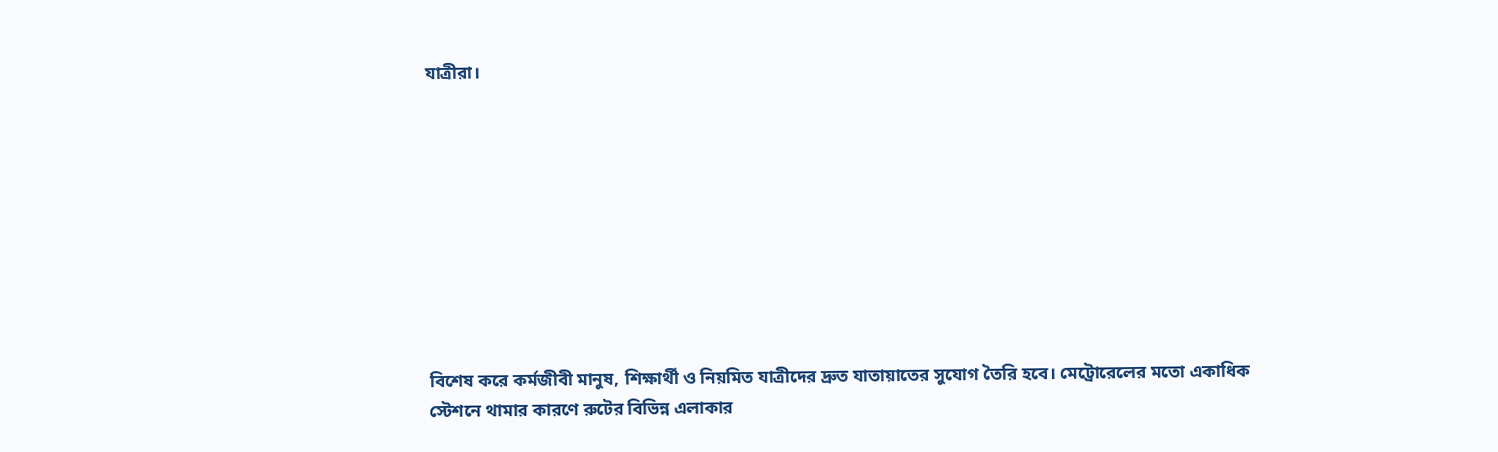যাত্রীরা।









বিশেষ করে কর্মজীবী মানুষ, শিক্ষার্থী ও নিয়মিত যাত্রীদের দ্রুত যাতায়াতের সুযোগ তৈরি হবে। মেট্রোরেলের মতো একাধিক স্টেশনে থামার কারণে রুটের বিভিন্ন এলাকার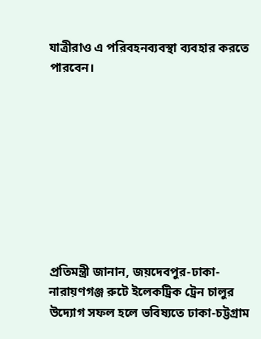যাত্রীরাও এ পরিবহনব্যবস্থা ব্যবহার করতে পারবেন।









প্রতিমন্ত্রী জানান, জয়দেবপুর-ঢাকা-নারায়ণগঞ্জ রুটে ইলেকট্রিক ট্রেন চালুর উদ্যোগ সফল হলে ভবিষ্যতে ঢাকা-চট্টগ্রাম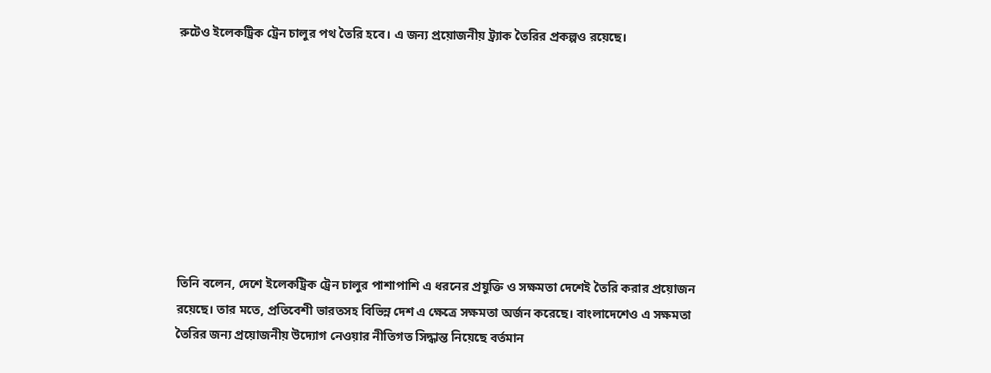রুটেও ইলেকট্রিক ট্রেন চালুর পথ তৈরি হবে। এ জন্য প্রয়োজনীয় ট্র্যাক তৈরির প্রকল্পও রয়েছে।









তিনি বলেন, দেশে ইলেকট্রিক ট্রেন চালুর পাশাপাশি এ ধরনের প্রযুক্তি ও সক্ষমতা দেশেই তৈরি করার প্রয়োজন রয়েছে। তার মতে, প্রতিবেশী ভারতসহ বিভিন্ন দেশ এ ক্ষেত্রে সক্ষমতা অর্জন করেছে। বাংলাদেশেও এ সক্ষমতা তৈরির জন্য প্রয়োজনীয় উদ্যোগ নেওয়ার নীতিগত সিদ্ধান্ত নিয়েছে বর্তমান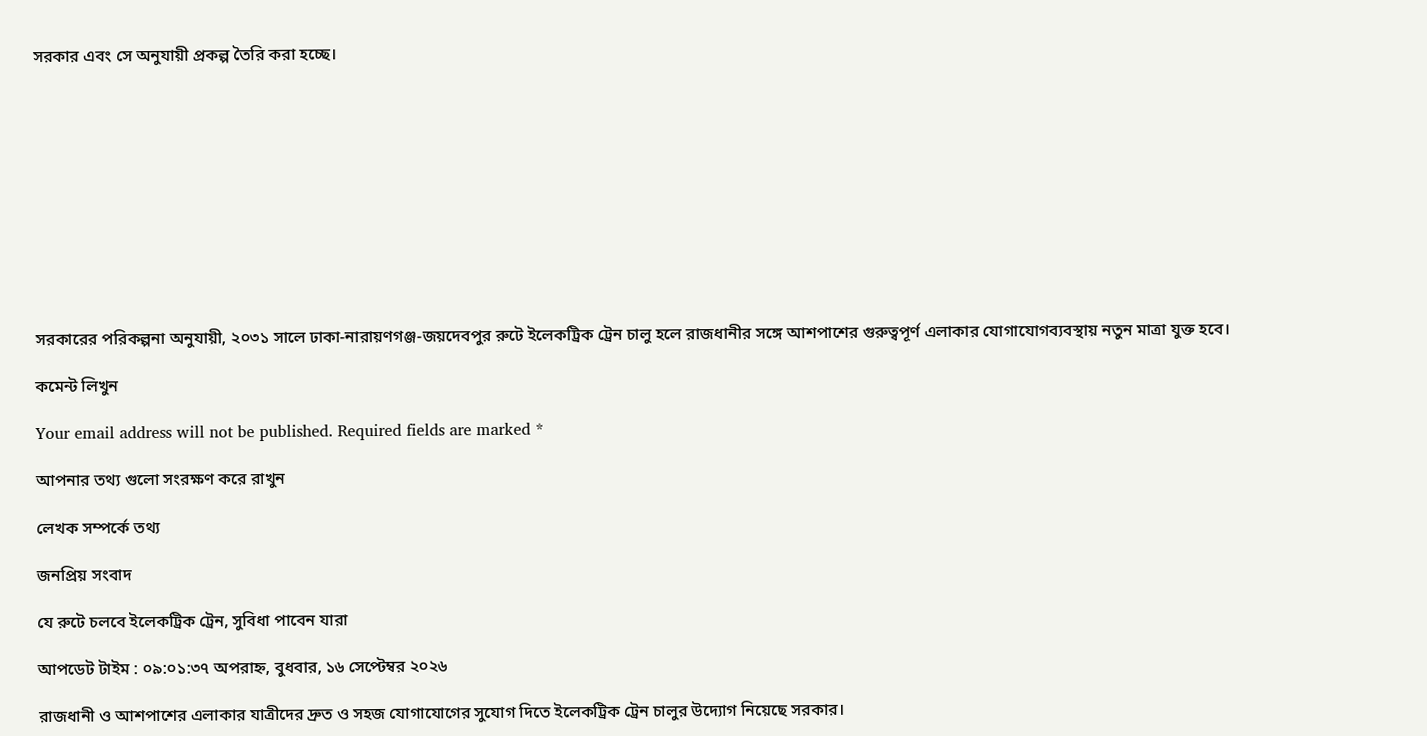সরকার এবং সে অনুযায়ী প্রকল্প তৈরি করা হচ্ছে।











সরকারের পরিকল্পনা অনুযায়ী, ২০৩১ সালে ঢাকা-নারায়ণগঞ্জ-জয়দেবপুর রুটে ইলেকট্রিক ট্রেন চালু হলে রাজধানীর সঙ্গে আশপাশের গুরুত্বপূর্ণ এলাকার যোগাযোগব্যবস্থায় নতুন মাত্রা যুক্ত হবে।

কমেন্ট লিখুন

Your email address will not be published. Required fields are marked *

আপনার তথ্য গুলো সংরক্ষণ করে রাখুন

লেখক সম্পর্কে তথ্য

জনপ্রিয় সংবাদ

যে রুটে চলবে ইলেকট্রিক ট্রেন, সুবিধা পাবেন যারা

আপডেট টাইম : ০৯:০১:৩৭ অপরাহ্ন, বুধবার, ১৬ সেপ্টেম্বর ২০২৬

রাজধানী ও আশপাশের এলাকার যাত্রীদের দ্রুত ও সহজ যোগাযোগের সুযোগ দিতে ইলেকট্রিক ট্রেন চালুর উদ্যোগ নিয়েছে সরকার।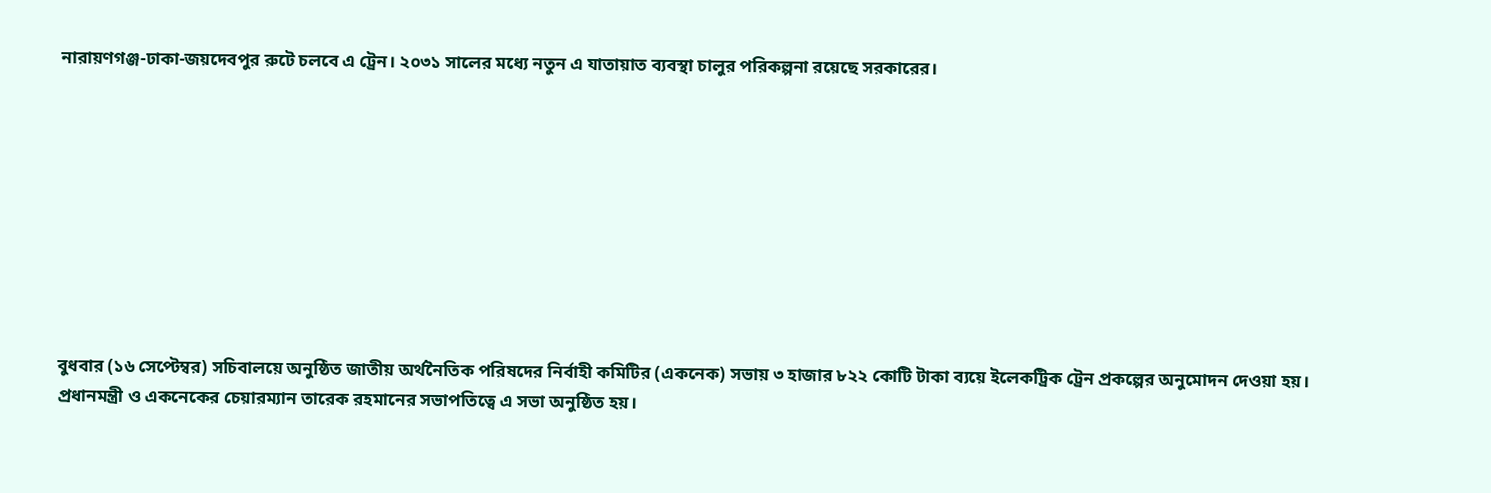নারায়ণগঞ্জ-ঢাকা-জয়দেবপুর রুটে চলবে এ ট্রেন। ২০৩১ সালের মধ্যে নতুন এ যাতায়াত ব্যবস্থা চালুর পরিকল্পনা রয়েছে সরকারের।









বুধবার (১৬ সেপ্টেম্বর) সচিবালয়ে অনুষ্ঠিত জাতীয় অর্থনৈতিক পরিষদের নির্বাহী কমিটির (একনেক) সভায় ৩ হাজার ৮২২ কোটি টাকা ব্যয়ে ইলেকট্রিক ট্রেন প্রকল্পের অনুমোদন দেওয়া হয়। প্রধানমন্ত্রী ও একনেকের চেয়ারম্যান তারেক রহমানের সভাপতিত্বে এ সভা অনুষ্ঠিত হয়।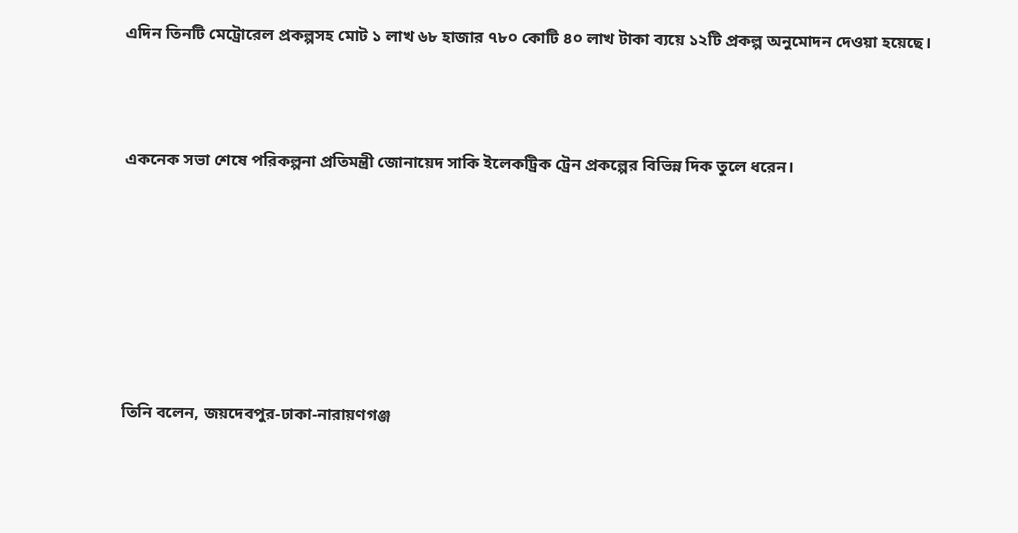এদিন তিনটি মেট্রোরেল প্রকল্পসহ মোট ১ লাখ ৬৮ হাজার ৭৮০ কোটি ৪০ লাখ টাকা ব্যয়ে ১২টি প্রকল্প অনুমোদন দেওয়া হয়েছে।



একনেক সভা শেষে পরিকল্পনা প্রতিমন্ত্রী জোনায়েদ সাকি ইলেকট্রিক ট্রেন প্রকল্পের বিভিন্ন দিক তুলে ধরেন।







তিনি বলেন, জয়দেবপুর-ঢাকা-নারায়ণগঞ্জ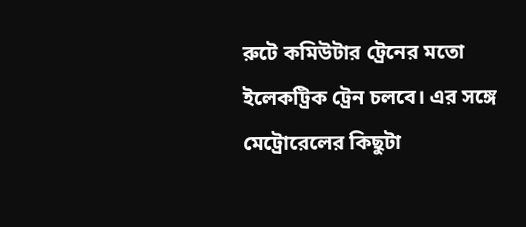রুটে কমিউটার ট্রেনের মতো ইলেকট্রিক ট্রেন চলবে। এর সঙ্গে মেট্রোরেলের কিছুটা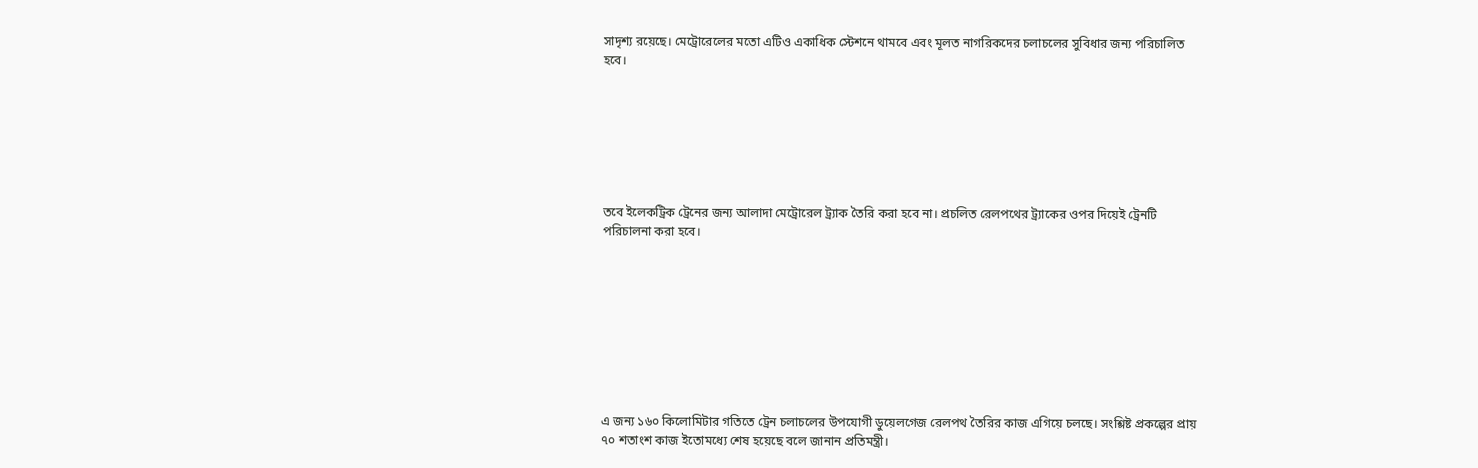সাদৃশ্য রয়েছে। মেট্রোরেলের মতো এটিও একাধিক স্টেশনে থামবে এবং মূলত নাগরিকদের চলাচলের সুবিধার জন্য পরিচালিত হবে।







তবে ইলেকট্রিক ট্রেনের জন্য আলাদা মেট্রোরেল ট্র্যাক তৈরি করা হবে না। প্রচলিত রেলপথের ট্র্যাকের ওপর দিয়েই ট্রেনটি পরিচালনা করা হবে।









এ জন্য ১৬০ কিলোমিটার গতিতে ট্রেন চলাচলের উপযোগী ডুয়েলগেজ রেলপথ তৈরির কাজ এগিয়ে চলছে। সংশ্লিষ্ট প্রকল্পের প্রায় ৭০ শতাংশ কাজ ইতোমধ্যে শেষ হয়েছে বলে জানান প্রতিমন্ত্রী।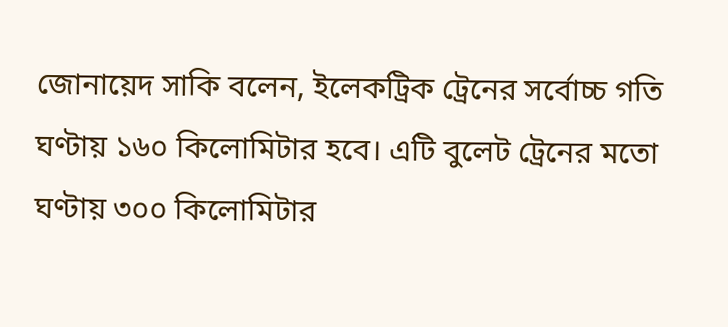জোনায়েদ সাকি বলেন, ইলেকট্রিক ট্রেনের সর্বোচ্চ গতি ঘণ্টায় ১৬০ কিলোমিটার হবে। এটি বুলেট ট্রেনের মতো ঘণ্টায় ৩০০ কিলোমিটার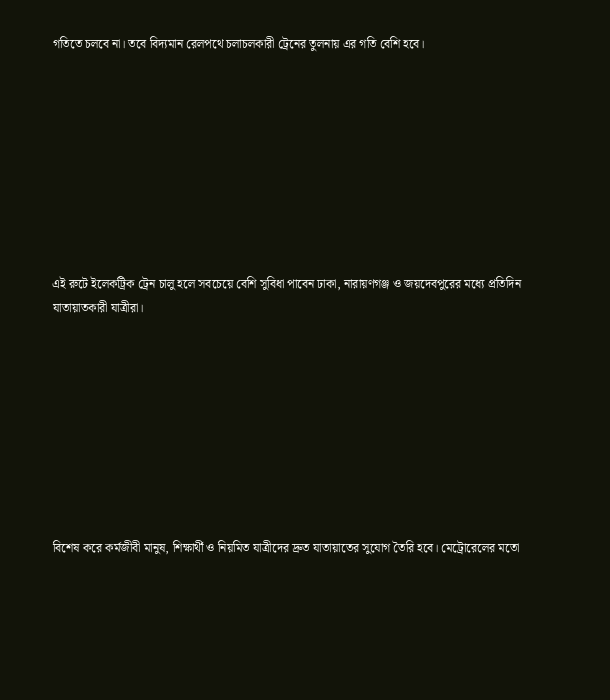গতিতে চলবে না। তবে বিদ্যমান রেলপথে চলাচলকারী ট্রেনের তুলনায় এর গতি বেশি হবে।









এই রুটে ইলেকট্রিক ট্রেন চালু হলে সবচেয়ে বেশি সুবিধা পাবেন ঢাকা, নারায়ণগঞ্জ ও জয়দেবপুরের মধ্যে প্রতিদিন যাতায়াতকারী যাত্রীরা।









বিশেষ করে কর্মজীবী মানুষ, শিক্ষার্থী ও নিয়মিত যাত্রীদের দ্রুত যাতায়াতের সুযোগ তৈরি হবে। মেট্রোরেলের মতো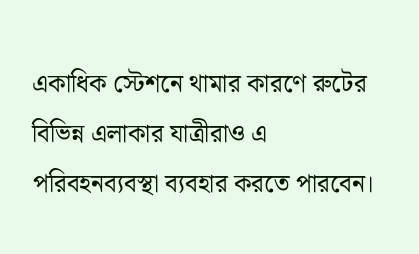একাধিক স্টেশনে থামার কারণে রুটের বিভিন্ন এলাকার যাত্রীরাও এ পরিবহনব্যবস্থা ব্যবহার করতে পারবেন।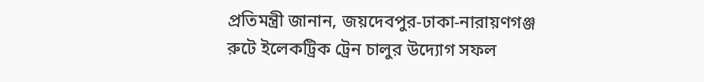প্রতিমন্ত্রী জানান, জয়দেবপুর-ঢাকা-নারায়ণগঞ্জ রুটে ইলেকট্রিক ট্রেন চালুর উদ্যোগ সফল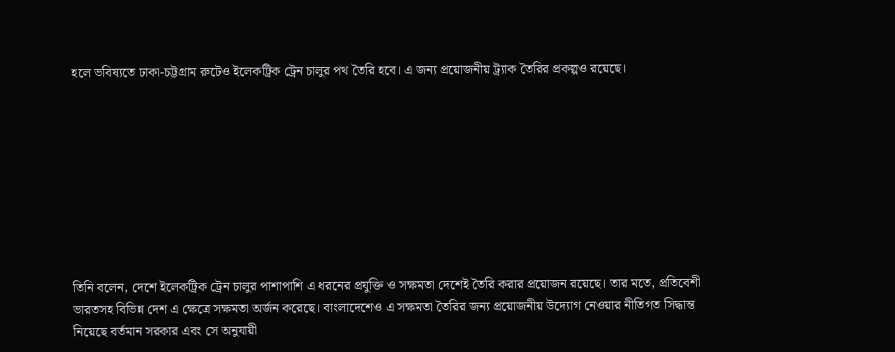হলে ভবিষ্যতে ঢাকা-চট্টগ্রাম রুটেও ইলেকট্রিক ট্রেন চালুর পথ তৈরি হবে। এ জন্য প্রয়োজনীয় ট্র্যাক তৈরির প্রকল্পও রয়েছে।









তিনি বলেন, দেশে ইলেকট্রিক ট্রেন চালুর পাশাপাশি এ ধরনের প্রযুক্তি ও সক্ষমতা দেশেই তৈরি করার প্রয়োজন রয়েছে। তার মতে, প্রতিবেশী ভারতসহ বিভিন্ন দেশ এ ক্ষেত্রে সক্ষমতা অর্জন করেছে। বাংলাদেশেও এ সক্ষমতা তৈরির জন্য প্রয়োজনীয় উদ্যোগ নেওয়ার নীতিগত সিদ্ধান্ত নিয়েছে বর্তমান সরকার এবং সে অনুযায়ী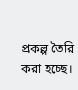প্রকল্প তৈরি করা হচ্ছে।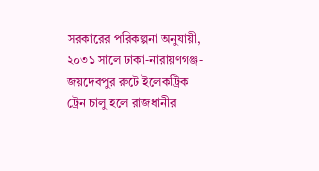সরকারের পরিকল্পনা অনুযায়ী, ২০৩১ সালে ঢাকা-নারায়ণগঞ্জ-জয়দেবপুর রুটে ইলেকট্রিক ট্রেন চালু হলে রাজধানীর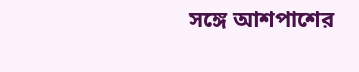সঙ্গে আশপাশের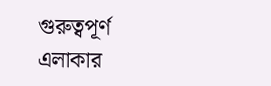গুরুত্বপূর্ণ এলাকার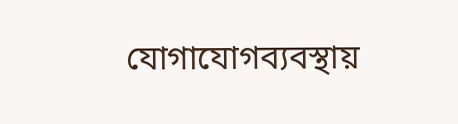যোগাযোগব্যবস্থায়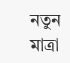নতুন মাত্রা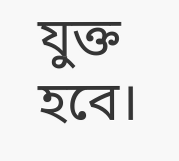যুক্ত হবে।